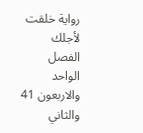رواية خلقت لأجلك الفصل الواحد والاربعون 41 والثاني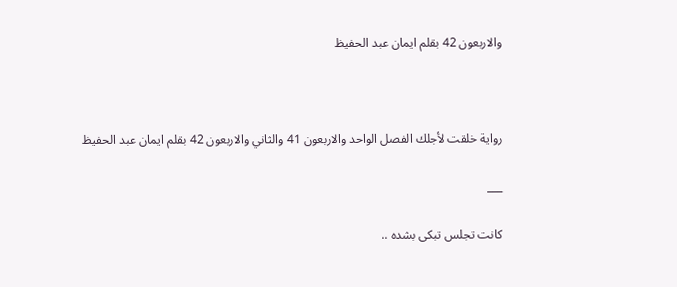والاربعون 42 بقلم ايمان عبد الحفيظ



رواية خلقت لأجلك الفصل الواحد والاربعون 41 والثاني والاربعون 42 بقلم ايمان عبد الحفيظ

___

كانت تجلس تبكى بشده ..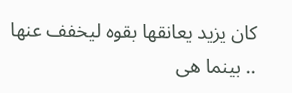كان يزيد يعانقها بقوه ليخفف عنها .. بينما هى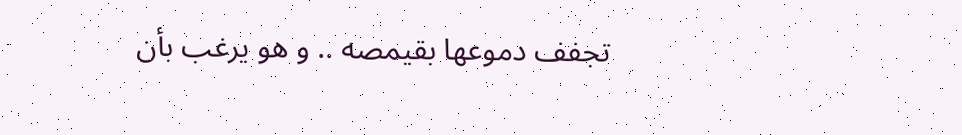تجفف دموعها بقيمصه .. و هو يرغب بأن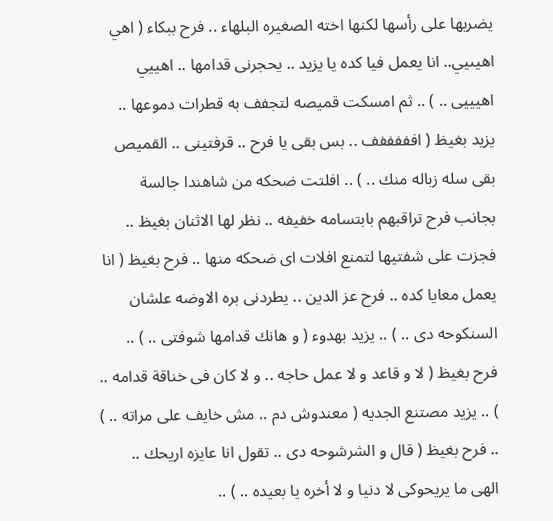يضربها على رأسها لكنها اخته الصغيره البلهاء .. فرح ببكاء ( اهي اهيىيي.. انا يعمل فيا كده يا يزيد .. يحجرنى قدامها .. اهييي اهيييى .. ) .. ثم امسكت قميصه لتجفف به قطرات دموعها .. يزيد بغيظ ( افففففف .. بس بقى يا فرح .. قرفتينى .. القميص بقى سله زباله منك .. ) .. افلتت ضحكه من شاهندا جالسة بجانب فرح تراقبهم بابتسامه خفيفه .. نظر لها الاثنان بغيظ .. فجزت على شفتيها لتمنع افلات اى ضحكه منها .. فرح بغيظ ( انا يعمل معايا كده .. فرح عز الدين .. يطردنى بره الاوضه علشان السنكوحه دى .. ) .. يزيد بهدوء ( و هانك قدامها شوفتى .. ) .. فرح بغيظ ( لا و قاعد و لا عمل حاجه .. و لا كان فى خناقة قدامه .. ) .. يزيد مصتنع الجديه ( معندوش دم .. مش خايف على مراته .. ) .. فرح بغيظ ( قال و الشرشوحه دى .. تقول انا عايزه اريحك .. الهى ما يريحوكى لا دنيا و لا أخره يا بعيده .. ) ..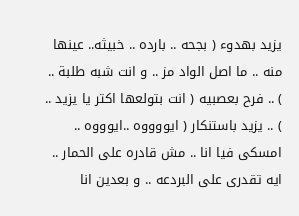يزيد بهدوء ( بجحه .. بارده .. خبيثه.. عينها منه .. ما اصل الواد مز .. و انت شبه طلبة .. ) .. فرح بعصبيه ( انت بتولعها اكتر يا يزيد .. ) .. يزيد باستنكار ( ايووووه ..ايوووه .. امسكى فيا انا .. مش قادره على الحمار .. ايه تقدرى على البردعه .. و بعدين انا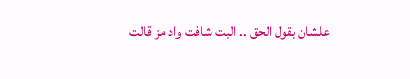علشان بقول الحق .. البت شافت واد مز قالت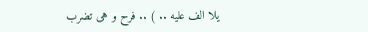يلا الف عليه .. ) .. فرح و هى تضرب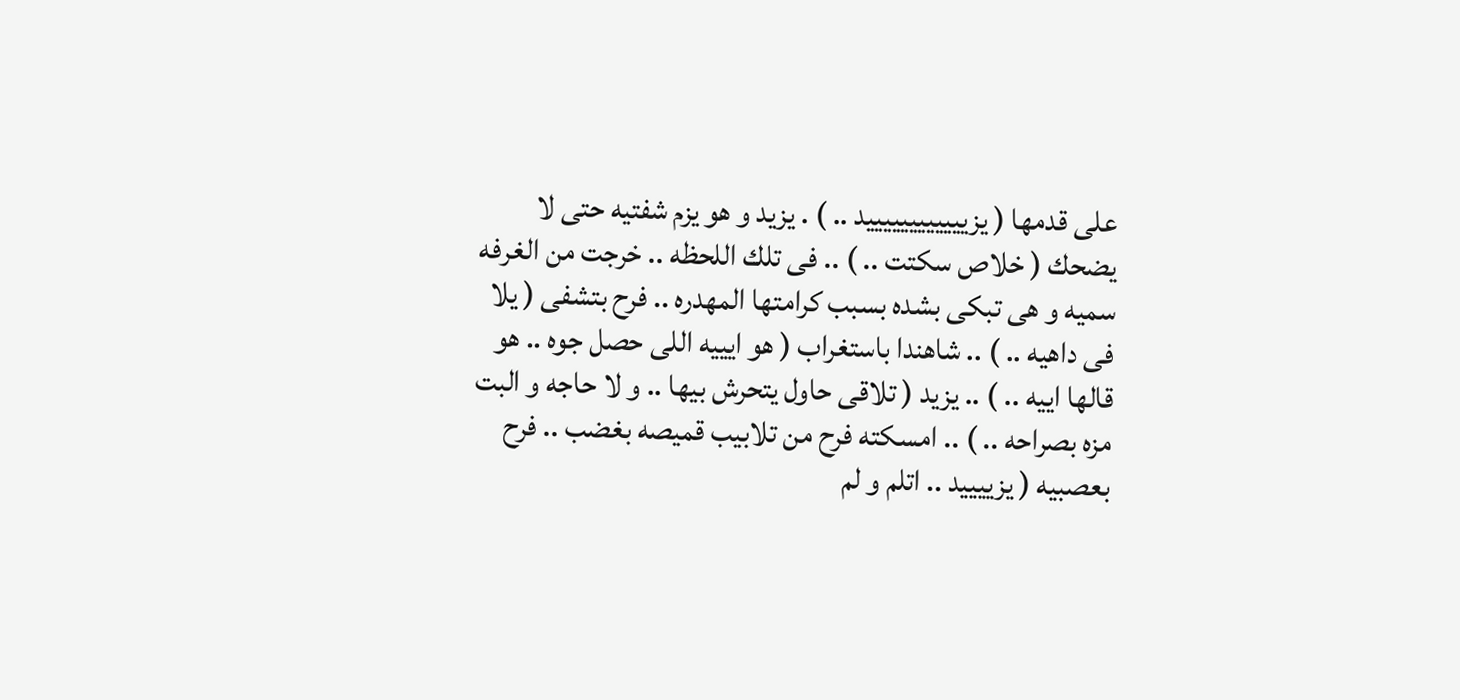على قدمها ( يزييييييييييييد .. ) . يزيد و هو يزم شفتيه حتى لا يضحك ( خلاص سكتت .. ) .. فى تلك اللحظه .. خرجت من الغرفه سميه و هى تبكى بشده بسبب كرامتها المهدره .. فرح بتشفى ( يلا فى داهيه .. ) .. شاهندا باستغراب ( هو ايييه اللى حصل جوه .. هو قالها اييه .. ) .. يزيد ( تلاقى حاول يتحرش بيها .. و لا حاجه و البت مزه بصراحه .. ) .. امسكته فرح من تلابيب قميصه بغضب .. فرح بعصبيه ( يزييييد .. اتلم و لم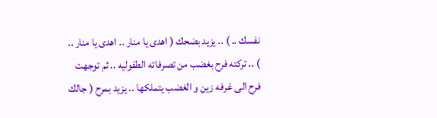نفسك .. ) .. يزيد بضحك ( اهدى يا منار .. اهدى يا منار .. ) .. تركته فرح بغضب من تصرفاته الطفوليه .. ثم توجهت فرح الى غرفه زين و الغضب يتملكها .. يزيد بمرح ( جالك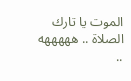الموت يا تارك الصلاة .. هههههه ..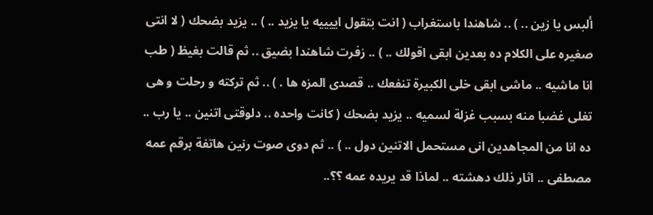ألبس يا زين .. ) .. شاهندا باستغراب ( انت بتقول اييييه يا يزيد .. ) .. يزيد بضحك ( لا انتى صغيره على الكلام ده بعدين ابقى اقولك .. ) .. زفرت شاهندا بضيق .. ثم قالت بغيظ ( طب انا ماشيه .. ماشى ابقى خلى الكبيرة تنفعك .. قصدى المزه ها . ) .. ثم تركته و رحلت و هى تغلى غضبا منه بسبب غزلة لسميه .. يزيد بضحك ( كانت واحده .. دلوقتى اتنين .. يا رب .. ده انا من المجاهدين انى مستحمل الاتنين دول .. ) .. ثم دوى صوت رنين هاتفة برقم عمه مصطفى .. اثار ذلك دهشته .. لماذا قد يريده عمه ؟؟..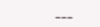___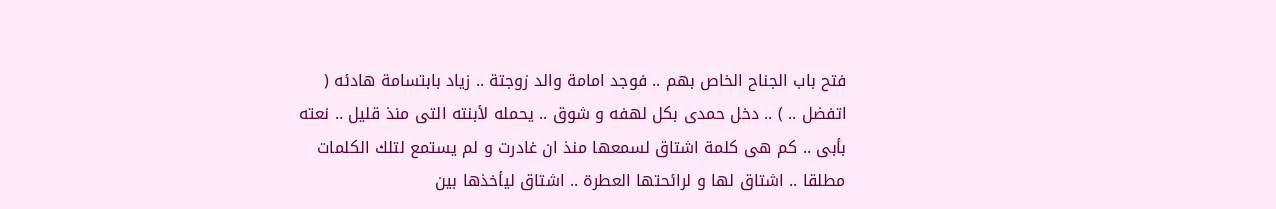فتح باب الجناح الخاص بهم .. فوجد امامة والد زوجتة .. زياد بابتسامة هادئه ( اتفضل .. ) .. دخل حمدى بكل لهفه و شوق .. يحمله لأبنته التى منذ قليل .. نعته بأبى .. كم هى كلمة اشتاق لسمعها منذ ان غادرت و لم يستمع لتلك الكلمات مطلقا .. اشتاق لها و لرائحتها العطرة .. اشتاق ليأخذها بين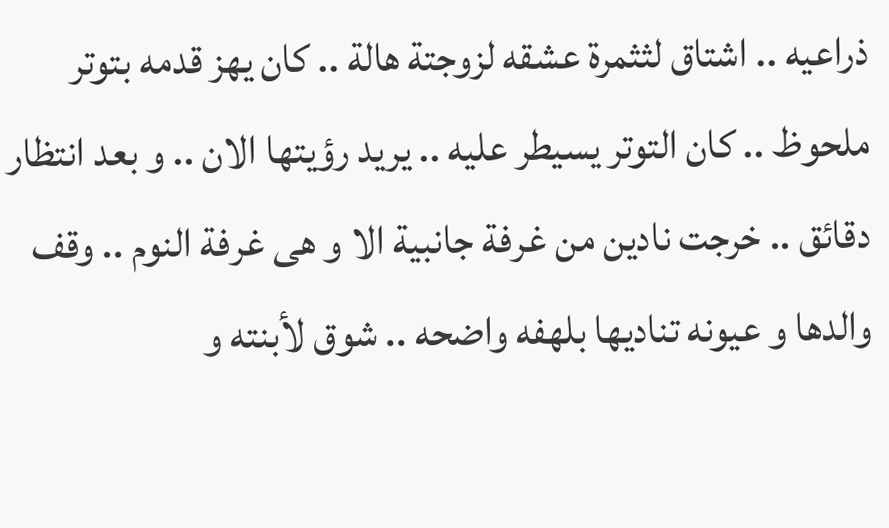ذراعيه .. اشتاق لثثمرة عشقه لزوجتة هالة .. كان يهز قدمه بتوتر ملحوظ .. كان التوتر يسيطر عليه .. يريد رؤيتها الان .. و بعد انتظار دقائق .. خرجت نادين من غرفة جانبية الا و هى غرفة النوم .. وقف والدها و عيونه تناديها بلهفه واضحه .. شوق لأبنته و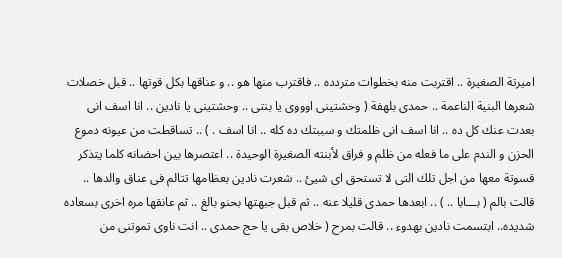اميرتة الصغيرة .. اقتربت منه بخطوات متردده .. فاقترب منها هو .. و عناقها بكل قوتها .. قبل خصلات شعرها البنية الناعمة .. حمدى بلهفة ( وحشتينى اوووى يا بنتى .. وحشتينى يا نادين .. انا اسف انى بعدت عنك كل ده .. انا اسف انى ظلمتك و سببتك ده كله .. انا اسف . ) .. تساقطت من عيونه دموع الحزن و الندم على ما فعله من ظلم و فراق لأبنته الصغيرة الوحيدة .. اعتصرها بين احضانه كلما يتذكر قسوتة معها من اجل تلك التى لا تستحق اى شيئ .. شعرت نادين بعظامها تتالم فى عناق والدها .. قالت بالم ( بـــابا .. ) .. ابعدها حمدى قليلا عنه .. ثم قبل جبهتها بحنو بالغ .. ثم عانقها مره اخرى بسعاده شديده.. ابتسمت نادين بهدوء .. قالت بمرح ( خلاص بقى يا حج حمدى .. انت ناوى تموتنى من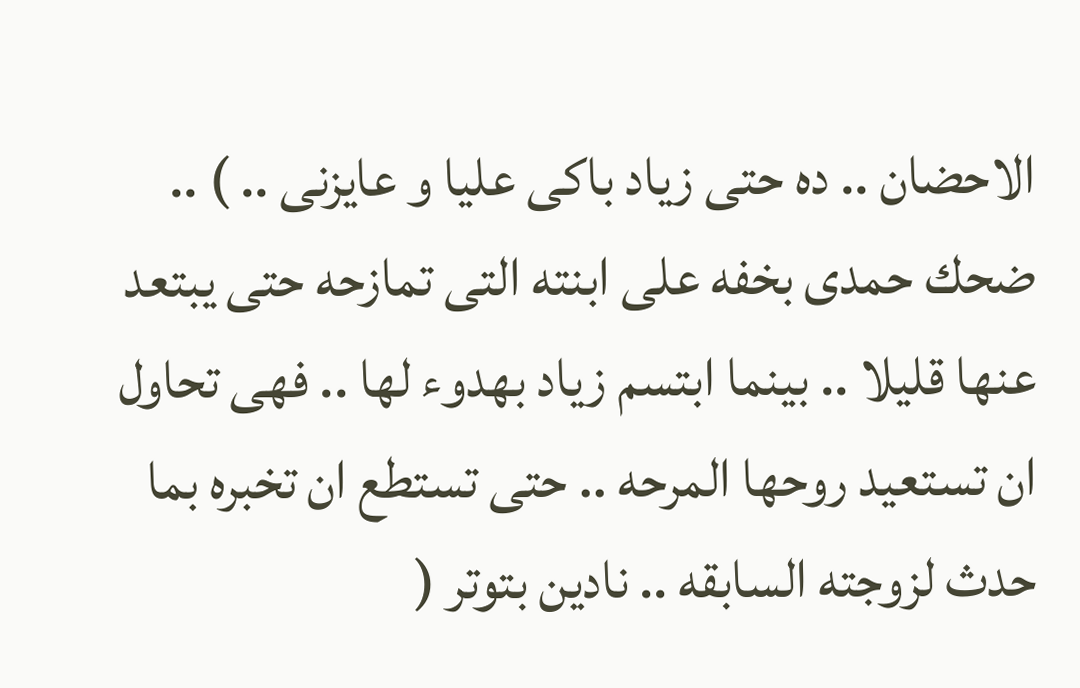الاحضان .. ده حتى زياد باكى عليا و عايزنى .. ) .. ضحك حمدى بخفه على ابنته التى تمازحه حتى يبتعد عنها قليلا .. بينما ابتسم زياد بهدوء لها .. فهى تحاول ان تستعيد روحها المرحه .. حتى تستطع ان تخبره بما حدث لزوجته السابقه .. نادين بتوتر (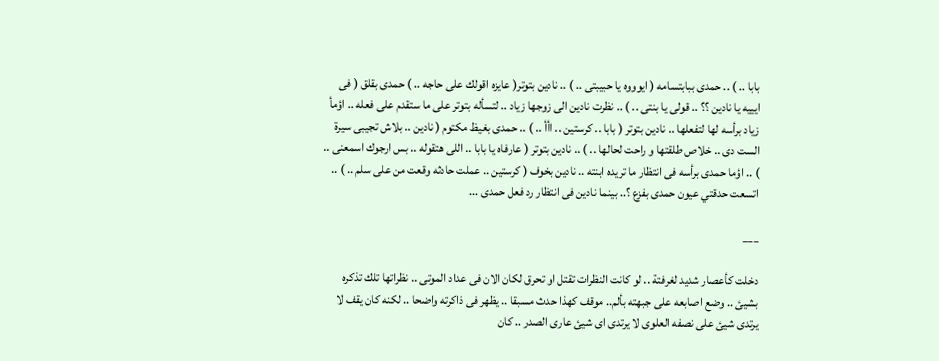بابا .. ) .. حمدى ببابتسامه ( ايوووه يا حبيبتى .. ) .. نادين بتوتر( عايزه اقولك على حاجه .. ) حمدى بقلق ( فى ايييه يا نادين ؟؟ .. قولى يا بنتى .. ) .. نظرت نادين الى زوجها زياد .. لتسأله بتوتر على ما ستقدم على فعله .. اؤمأ زياد برأسه لها لتفعلها .. نادين بتوتر ( بابا .. كرستين .. اأأ .. ) .. حمدى بغيظ مكتوم ( نادين .. بلاش تجيبى سيرة الست دى .. خلاص طلقتها و راحت لحالها .. ) .. نادين بتوتر ( عارفاه يا بابا .. اللى هتقوله .. بس ارجوك اسمعنى .. ) .. اؤما حمدى برأسه فى انتظار ما تريده ابنته .. نادين بخوف ( كرستين .. عملت حادثه وقعت من على سلم .. ) .. اتسعت حدقتي عيون حمدى بفزع ؟.. بينما نادين فى انتظار رد فعل حمدى ...

___

دخلت كأعصار شديد لغرفتة .. لو كانت النظرات تقتل او تحرق لكان الان فى عداد الموتى .. نظراتها تلك تذكره بشيئ .. وضع اصابعه على جبهته بألم.. موقف كهذا حدث مسبقا .. يظهر فى ذاكرته واضحا .. لكنه كان يقف لا يرتدى شيئ على نصفه العلوى لا يرتدى اى شيئ عارى الصدر .. كان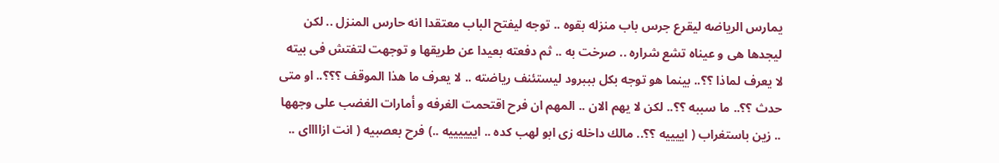يمارس الرياضه ليقرع جرس باب منزله بقوه .. توجه ليفتح الباب معتقدا انه حارس المنزل .. لكن ليجدها هى و عيناه تشع شراره .. صرخت به .. ثم دفعته بعيدا عن طريقها و توجهت لتفتش فى بيته لا يعرف لماذا ؟؟.. بينما هو توجه بكل بببرود ليستئنف رياضته .. لا يعرف ما هذا الموقف ؟؟؟.. او متى حدث ؟؟.. ما سببه ؟؟.. لكن لا يهم الان .. المهم ان فرح اقتحمت الغرفه و أمارات الغضب على وجهها .. زين باستغراب ( اييييه ؟؟.. مالك داخله زى ابو لهب كده .. اييييييه ..) فرح بعصبيه ( انت ازااااى ..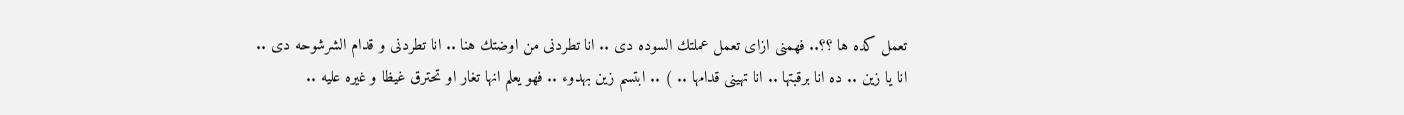تعمل كده ها ؟؟.. فهمنى ازاى تعمل عملتك السوده دى .. انا تطردنى من اوضتك هنا .. انا تطردنى و قدام الشرشوحه دى .. انا يا زين .. ده انا برقبتها .. انا تهينى قدامها .. ) .. ابتسم زين بهدوء .. فهو يعلم انها تغار او تحترق غيظا و غيره عليه ..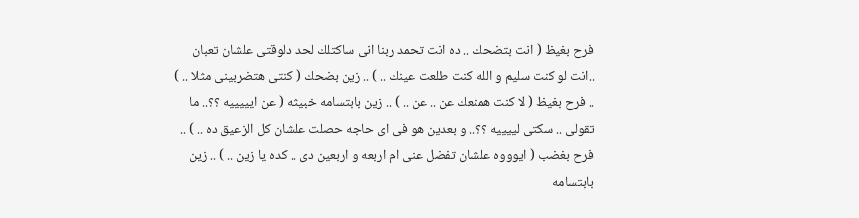فرح بغيظ ( انت بتضحك .. ده انت تحمد ربنا انى ساكتلك لحد دلوقتى علشان تعبان ..انت لو كنت سليم و الله كنت طلعت عينك .. ) .. زين بضحك ( كنتى هتضربينى مثلا .. ) .. فرح بغيظ ( لا كنت همنعك عن .. عن .. ) .. زين بابتسامه خبيثه ( عن ايييييه ؟؟.. ما تقولى .. سكتى لييييه ؟؟.. و بعدين هو فى اى حاجه حصلت علشان كل الزعيق ده .. ) .. فرح بغضب ( ايوووه علشان تفضل عنى ام اربعه و اربعين دى .. كده يا زين .. ) .. زين بابتسامه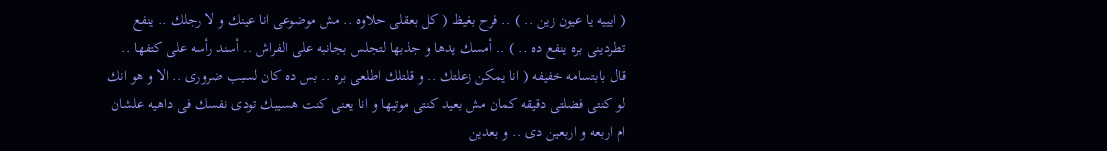( ايييه يا عيون زين .. ) .. فرح بغيظ ( كل بعقلى حلاوه .. مش موضوعى انا عينك و لا رجلك .. ينفع تطردينى بره ينفع ده .. ) .. أمسك يدها و جذبها لتجلس بجانبه على الفراش .. أسند رأسه على كتفها .. قال بابتسامه خفيفه ( انا يمكن زعلتك .. و قلتلك اطلعى بره .. بس ده كان لسبب ضرورى .. الا و هو انك لو كنتى فضلتى دقيقه كمان مش بعيد كنتى موتيها و انا يعنى كنت هسيبك تودى نفسك فى داهيه علشان ام اربعه و اربعين دى .. و بعدين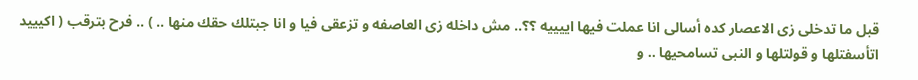قبل ما تدخلى زى الاعصار كده أسالى انا عملت فيها اييييه ؟؟.. مش داخله زى العاصفه و تزعقى فيا و انا جبتلك حقك منها .. ) .. فرح بترقب ( اكيييد اتأسفتلها و قولتلها و النبى تسامحيها .. و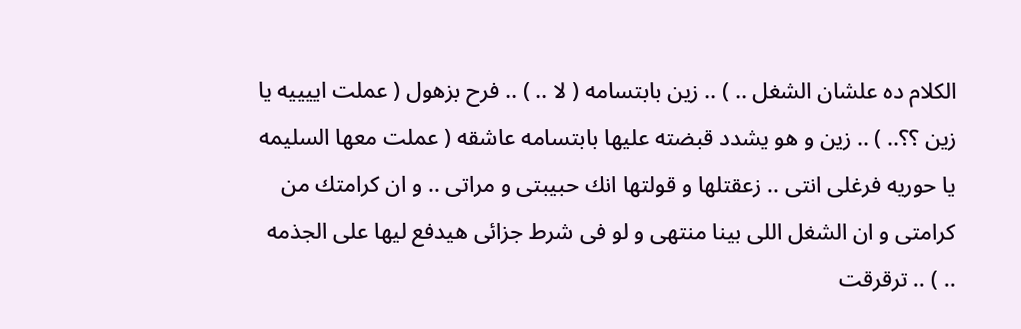الكلام ده علشان الشغل .. ) .. زين بابتسامه ( لا .. ) .. فرح بزهول ( عملت اييييه يا زين ؟؟.. ) .. زين و هو يشدد قبضته عليها بابتسامه عاشقه ( عملت معها السليمه يا حوريه فرغلى انتى .. زعقتلها و قولتها انك حبيبتى و مراتى .. و ان كرامتك من كرامتى و ان الشغل اللى بينا منتهى و لو فى شرط جزائى هيدفع ليها على الجذمه .. ) .. ترقرقت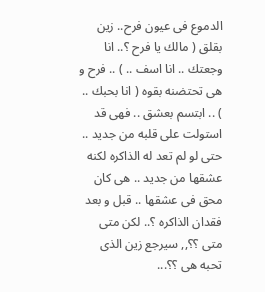الدموع فى عيون فرح.. زين بقلق ( مالك يا فرح ؟.. انا وجعتك .. انا اسف .. ) .. فرح و هى تحتضنه بقوه ( انا بحبك .. ) .. ابتسم بعشق .. فهى قد استولت على قلبه من جديد .. حتى لو لم تعد له الذاكره لكنه عشقها من جديد .. هى كان محق فى عشقها .. قبل و بعد فقدان الذاكره ؟.. لكن متى متى ؟؟,, سيرجع زين الذى تحبه هى ؟؟...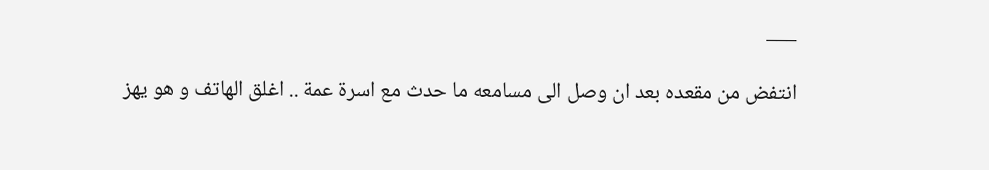___

انتفض من مقعده بعد ان وصل الى مسامعه ما حدث مع اسرة عمة .. اغلق الهاتف و هو يهز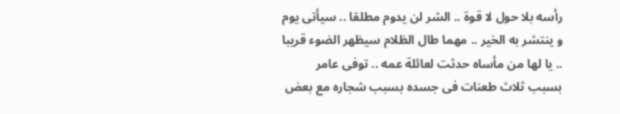رأسه بلا حول لا قوة .. الشر لن يدوم مطلقا .. سيأتى يوم و ينتشر به الخير .. مهما طال الظلام سيظهر الضوء قريبا .. يا لها من مأساه حدثت لعائلة عمه .. توفى عامر بسبب ثلاث طعنات فى جسده بسبب شجاره مع بعض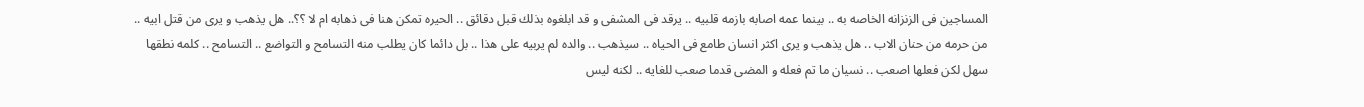المساجين فى الزنزانه الخاصه به .. بينما عمه اصابه بازمه قلبيه .. يرقد فى المشفى و قد ابلغوه بذلك قبل دقائق .. الحيره تمكن هنا فى ذهابه ام لا ؟؟.. هل يذهب و يرى من قتل ابيه .. من حرمه من حنان الاب .. هل يذهب و يرى اكثر انسان طامع فى الحياه .. سيذهب .. والده لم يربيه على هذا .. بل دائما كان يطلب منه التسامح و التواضع .. التسامح .. كلمه نطقها سهل لكن فعلها اصعب .. نسيان ما تم فعله و المضى قدما صعب للغايه .. لكنه ليس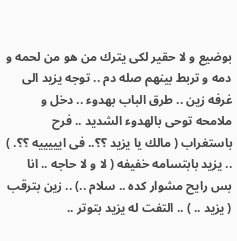بوضيع و لا حقير لكى يترك من هو من لحمه و دمه و تربط بينهم صله دم .. توجه يزيد الى غرفه زين .. طرق الباب بهدوء .. دخل و ملامحه توحى بالهدوء الشديد .. فرح باستغراب ( مالك يا يزيد ؟؟.. فى ايييييه ؟؟. ) .. يزيد بابتسامه خفيفه ( لا و لا حاجه .. انا بس رايح مشوار كده .. سلام ..) .. زين بترقب ( يزيد .. ) .. التفت له يزيد بتوتر ..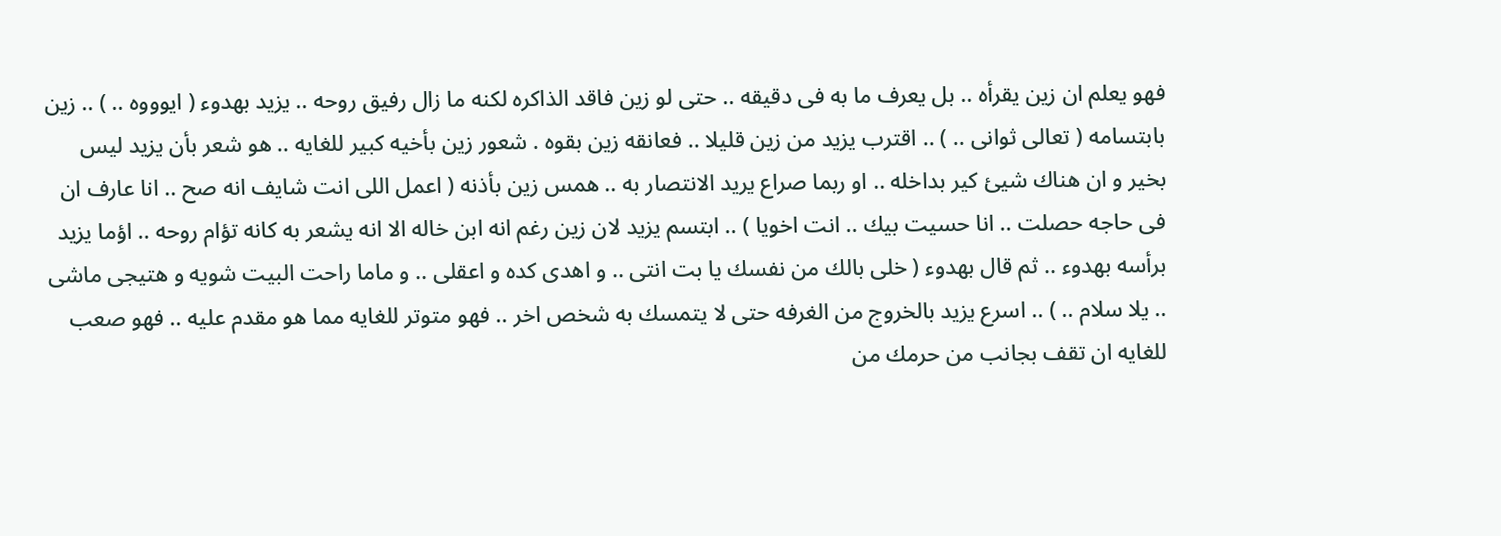فهو يعلم ان زين يقرأه .. بل يعرف ما به فى دقيقه .. حتى لو زين فاقد الذاكره لكنه ما زال رفيق روحه .. يزيد بهدوء ( ايوووه .. ) .. زين بابتسامه ( تعالى ثوانى .. ) .. اقترب يزيد من زين قليلا .. فعانقه زين بقوه . شعور زين بأخيه كبير للغايه .. هو شعر بأن يزيد ليس بخير و ان هناك شيئ كير بداخله .. او ربما صراع يريد الانتصار به .. همس زين بأذنه ( اعمل اللى انت شايف انه صح .. انا عارف ان فى حاجه حصلت .. انا حسيت بيك .. انت اخويا ) .. ابتسم يزيد لان زين رغم انه ابن خاله الا انه يشعر به كانه تؤام روحه .. اؤما يزيد برأسه بهدوء .. ثم قال بهدوء ( خلى بالك من نفسك يا بت انتى .. و اهدى كده و اعقلى .. و ماما راحت البيت شويه و هتيجى ماشى .. يلا سلام .. ) .. اسرع يزيد بالخروج من الغرفه حتى لا يتمسك به شخص اخر .. فهو متوتر للغايه مما هو مقدم عليه .. فهو صعب للغايه ان تقف بجانب من حرمك من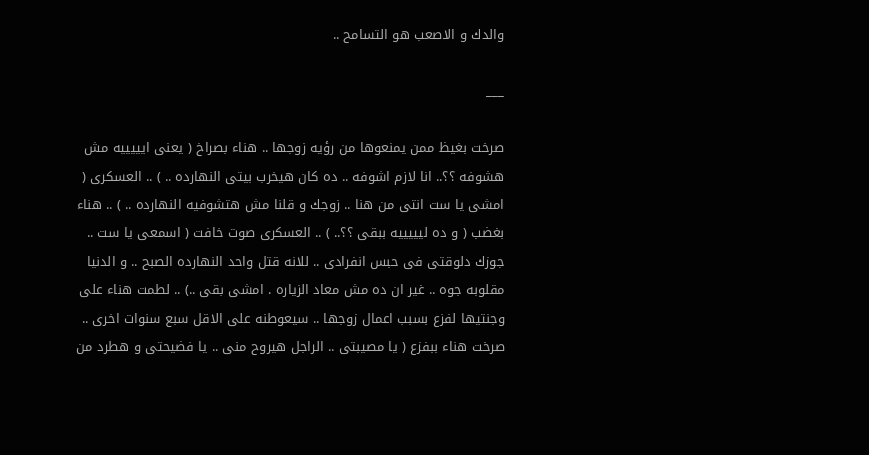والدك و الاصعب هو التسامح ..

___

صرخت بغيظ ممن يمنعوها من رؤيه زوجها .. هناء بصراخ ( يعنى ايييييه مش هشوفه ؟؟.. انا لازم اشوفه .. ده كان هيخرب بيتى النهارده .. ) .. العسكرى ( امشى يا ست انتى من هنا .. زوجك و قلنا مش هتشوفيه النهارده .. ) .. هناء بغضب ( و ده ليييييه ببقى ؟؟.. ) .. العسكرى صوت خافت ( اسمعى يا ست .. جوزك دلوقتى فى حبس انفرادى .. للانه قتل واحد النهارده الصبح .. و الدنيا مقلوبه جوه .. غير ان ده مش معاد الزياره . امشى بقى ..) .. لطمت هناء على وجنتيها لفزع بسبب اعمال زوجها .. سيعوطنه على الاقل سبع سنوات اخرى .. صرخت هناء ببفزع ( يا مصيبتى .. الراجل هيروح منى .. يا فضيحتى و هطرد من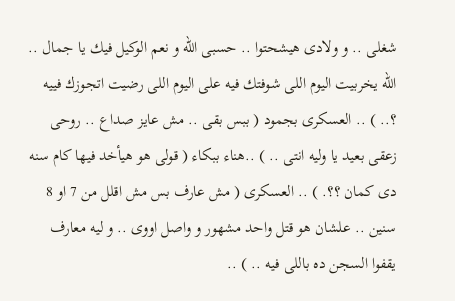شغلى .. و ولادى هيشحتوا .. حسبى الله و نعم الوكيل فيك يا جمال .. الله يخربيت اليوم اللى شوفتك فيه على اليوم اللى رضيت اتجوزك فييه ؟.. ) .. العسكرى بجمود ( ببس بقى .. مش عايز صداع .. روحى زعقى بعيد يا وليه انتى .. ) ..هناء ببكاء ( قولى هو هيأخد فيها كام سنه دى كمان ؟؟. ) .. العسكرى ( مش عارف بس مش اقلل من 7 او 8 سنين .. علشان هو قتل واحد مشهور و واصل اووى .. و ليه معارف يقفوا السجن ده باللى فيه .. ) ..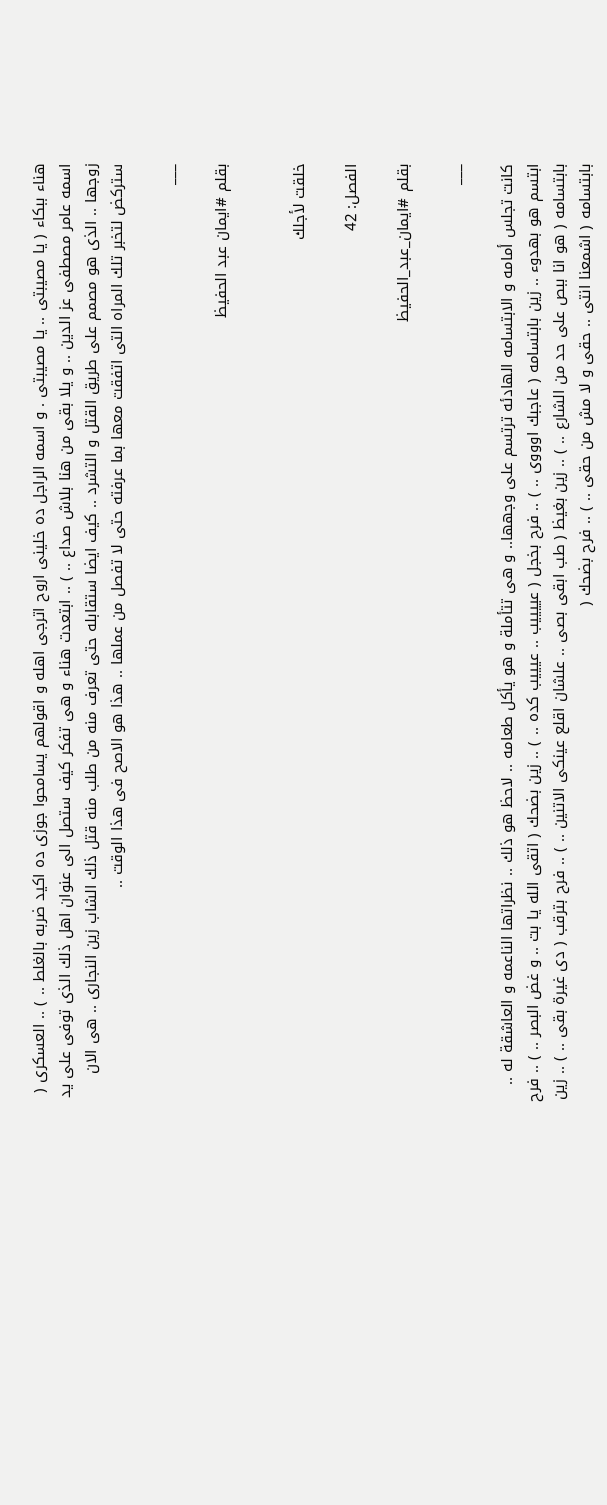هناء ببكاء ( يا مصيبتى .. يا مصيبتى . و اسمه الراجل ده خلينى اروح اترجى اهله و اقولهم يسامحوا جوزى ده اكيد ضربه بالغلط .. ) .. العسكرى ( اسمه عامر مصطفى عز الدين .. و يلا بقى من هنا بلاش صداع .. ) .. ابتعدت هناء و هى تفكر كيف ستصل الى عنوان اهل ذلك الذى توفى على يد زوجها .. الذى هو مصمم على طريق القتل و التشرد .. كيف ايضا ستقابله حتى تعرف منه من طلب منه قتل ذلك الشاب زين النجارى .. هى الان ستركض لتخبر تلك المراه التى اتفقت معها بما عرفته حتى لا تفصل من عملها .. هذا هو الاصح فى هذا الوقت ..

___

بقلم #ايمان عبد الحفيظ


خلقت لأجلك

الفصل: 42

بقلم #ايمان_عبد_الحفيظ

___

كانت تجلس أمامه و الابتسامه الهادئه ترتسم على وجهها.. و هى تتأملة و هو يأكل طعامه .. لاحظ هو ذلك .. نظراتها الناعمه و العاشقة له .. ابتسم هو بهدوء .. زين بابتسامه ( عاجبك اوووى .. ) .. فرح بخجل ( عييييب .. عيييب كده .. ) .. زين بضحك ( اتقى الله يا بت .. و غض البصر .. ) .. فرح بابتسامه ( هو انا ببص على حد من الشارع .. ) .. زين بغيظ ( طب ابقى بصى .. علشان اقلع عينكى الاتنين .. ) .. فرح بترقب ( دى غيرة بقى .. ) .. زين بابتسامه ( اشمعنا انتى .. حقى و لا مش من حقى .. ) .. فرح بضحك (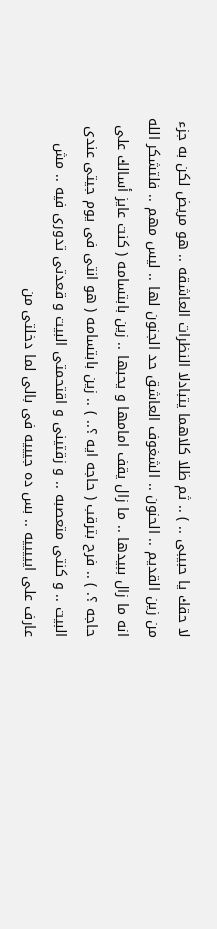لا حقك يا حبيبى .. ) .. ثم ظلا كلاهما يتبادلا النظرات العاشقه .. هو مريض لكن به جزء من زين القديم .. الحنون .. الشغوف العاشق حد الجنون لها .. ليس مهم .. فلتشكر الله انه ما زال ببيدها .. ما زال يقف امامها و يحبها .. زين بابتسامه ( كنت عايز أسالك على حاجه ؟. ) .. فرح بترقب ( حاجه ايه ؟.. ) .. زين بابتسامه ( هو انتى فى يوم جيتى عندى البيت .. و كنتى متعصبه .. و زقتينى و اقتحمتى البيت و قعدتى تدورى فيه .. مش عارف على ايييييه .. بس ده جيييه فى بالى لما دخلتى من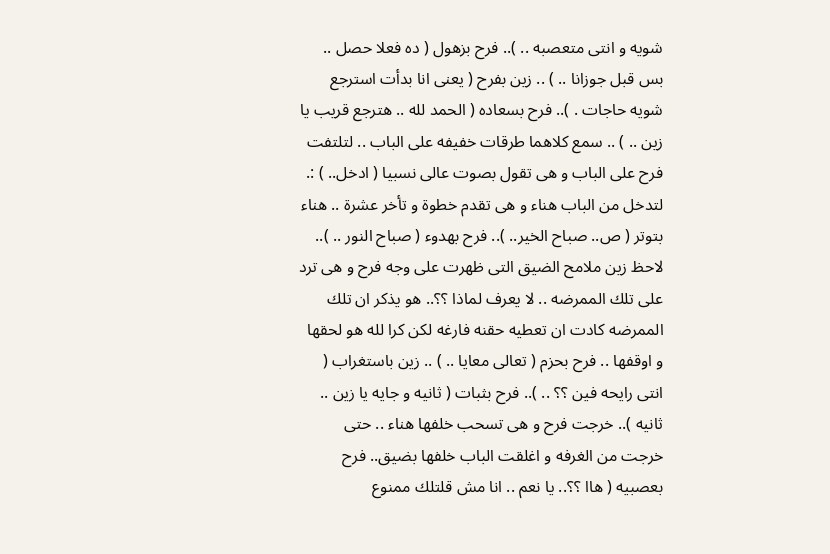شويه و انتى متعصبه .. ).. فرح بزهول ( ده فعلا حصل .. بس قبل جوزانا .. ) .. زين بفرح ( يعنى انا بدأت استرجع شويه حاجات . ).. فرح بسعاده ( الحمد لله .. هترجع قريب يا زين .. ) .. سمع كلاهما طرقات خفيفه على الباب .. لتلتفت فرح على الباب و هى تقول بصوت عالى نسبيا ( ادخل.. ) :. لتدخل من الباب هناء و هى تقدم خطوة و تأخر عشرة .. هناء بتوتر ( ص.. صباح الخير.. ).. فرح بهدوء ( صباح النور .. ).. لاحظ زين ملامح الضيق التى ظهرت على وجه فرح و هى ترد على تلك الممرضه .. لا يعرف لماذا ؟؟.. هو يذكر ان تلك الممرضه كادت ان تعطيه حقنه فارغه لكن كرا لله هو لحقها و اوقفها .. فرح بحزم ( تعالى معايا .. ) .. زين باستغراب ( انتى رايحه فين ؟؟ .. ).. فرح بثبات ( ثانيه و جايه يا زين .. ثانيه ).. خرجت فرح و هى تسحب خلفها هناء .. حتى خرجت من الغرفه و اغلقت الباب خلفها بضيق.. فرح بعصبيه ( هاا ؟؟.. يا نعم .. انا مش قلتلك ممنوع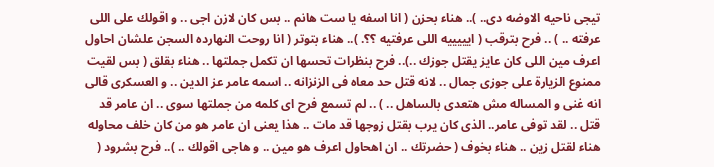تيجى ناحيه الاوضه دى.. ).. هناء بحزن ( انا اسفه يا ست هانم .. بس كان لازن اجى .. و اقولك على اللى عرفته .. ) .. فرح بترقب ( ايييييه اللى عرفتيه ؟؟. ).. هناء بتوتر ( انا روحت النهارده السجن علشان احاول اعرف مين اللى كان عايز يقتل جوزك ..).. فرح بنظرات تحسها ان تكمل جملتها .. هناء بقلق ( بس لقيت ممنوع الزيارة على جوزى جمال .. لانه قتل حد معاه فى الزنزانه .. اسمه عامر عز الدين .. و العسكرى قالى انه غنى و المساله مش هتعدى بالساهل .. ) .. لم تسمع فرح اى كلمه من جملتها سوى .. ان عامر قد قتل .. لقد توفى عامر.. الذى كان يرب بقتل زوجها قد مات .. هذا يعنى ان عامر هو من كان خلف محاوله هناء لقتل زين .. هناء بخوف ( حضرتك .. ان اهحاول اعرف هو مين .. و هاجى اقولك .. ).. فرح بشرود (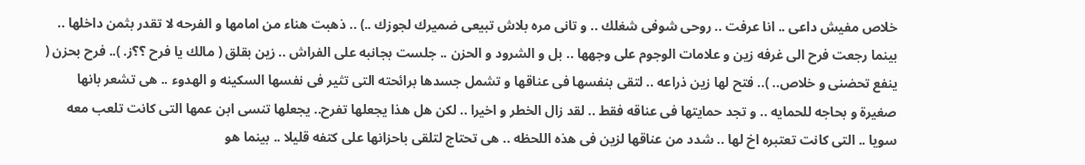خلاص مفيش داعى .. انا عرفت .. روحى شوفى شغلك .. و تانى مره بلاش تبيعى ضميرك لجوزك ..) .. ذهبت هناء من امامها و الفرحه لا تقدر بثمن داخلها .. بينما رجعت فرح الى غرفه زين و علامات الوجوم على وجهها .. بل و الشرود و الحزن .. جلست بجانبه على الفراش .. زين بقلق ( مالك يا فرح ؟؟ز. ).. فرح بحزن ( ينفع تحضنى و خلاص.. ).. فتح لها زين ذراعه .. لتقى بنفسها فى عناقها و تشمل جسدها برائحته التى تثير فى نفسها السكينه و الهدوء .. هى تشعر بانها صغيرة و بحاجه للحمايه .. و تجد حمايتها فى عناقه فقط .. لقد زال الخطر و اخيرا .. لكن هل هذا يجعلها تفرح.. يجعلها تنسى ابن عمها التى كانت تلعب معه سويا .. التى كانت تعتبره اخ لها .. شدد من عناقها لزين فى هذه اللحظه .. هى تحتاج لتلقى باحزانها على كتفه قليلا .. بينما هو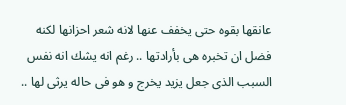عانقها بقوه حتى يخفف عنها لانه شعر احزانها لكنه فضل ان تخبره هى بأرادتها .. رغم انه يشك انه نفس السبب الذى جعل يزيد يخرج و هو فى حاله يرثى لها ..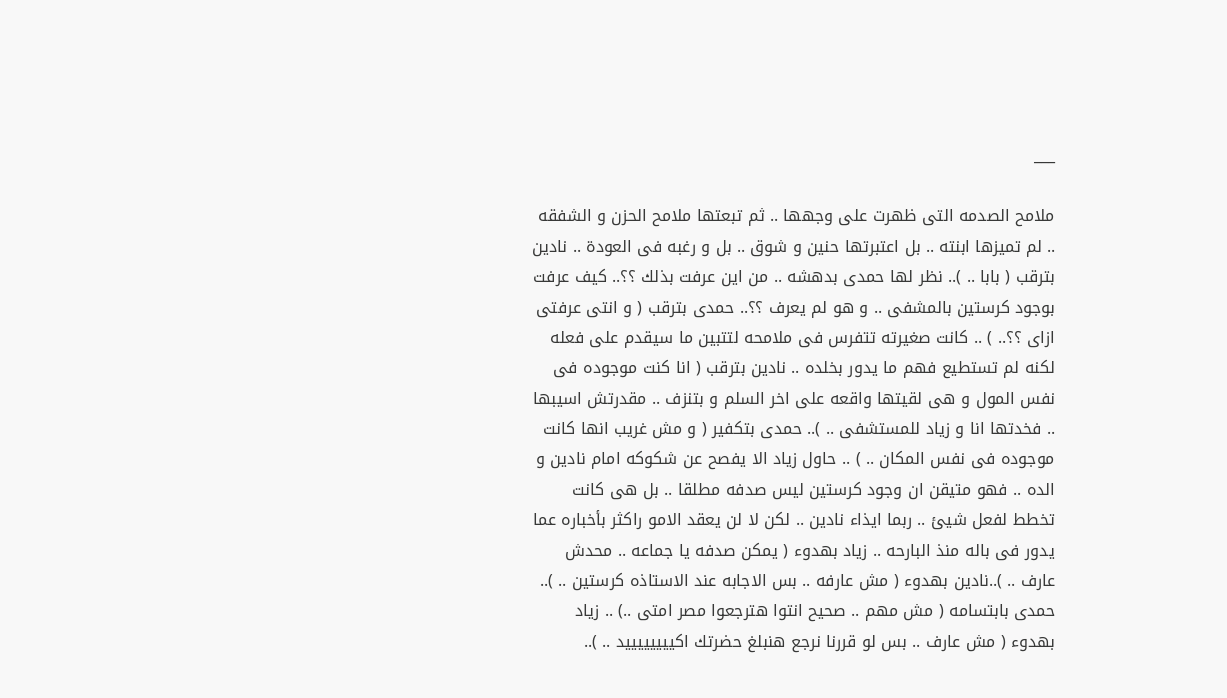___

ملامح الصدمه التى ظهرت على وجهها .. ثم تبعتها ملامح الحزن و الشفقه .. لم تميزها ابنته .. بل اعتبرتها حنين و شوق .. بل و رغبه فى العودة .. نادين بترقب ( بابا .. ).. نظر لها حمدى بدهشه .. من اين عرفت بذلك ؟؟.. كيف عرفت بوجود كرستين بالمشفى .. و هو لم يعرف ؟؟.. حمدى بترقب ( و انتى عرفتى ازاى ؟؟.. ) .. كانت صغيرته تتفرس فى ملامحه لتتبين ما سيقدم على فعله لكنه لم تستطيع فهم ما يدور بخلده .. نادين بترقب ( انا كنت موجوده فى نفس المول و هى لقيتها واقعه على اخر السلم و بتنزف .. مقدرتش اسيبها .. فخدتها انا و زياد للمستشفى .. ).. حمدى بتكفير ( و مش غريب انها كانت موجوده فى نفس المكان .. ) .. حاول زياد الا يفصح عن شكوكه امام نادين و الده .. فهو متيقن ان وجود كرستين ليس صدفه مطلقا .. بل هى كانت تخطط لفعل شيئ .. ربما ايذاء نادين .. لكن لا لن يعقد الامو راكثر بأخباره عما يدور فى باله منذ البارحه .. زياد بهدوء ( يمكن صدفه يا جماعه .. محدش عارف .. )..نادين بهدوء ( مش عارفه .. بس الاجابه عند الاستاذه كرستين .. ).. حمدى بابتسامه ( مش مهم .. صحيح انتوا هترجعوا مصر امتى ..) .. زياد بهدوء ( مش عارف .. بس لو قررنا نرجع هنبلغ حضرتك اكييييييييد .. )..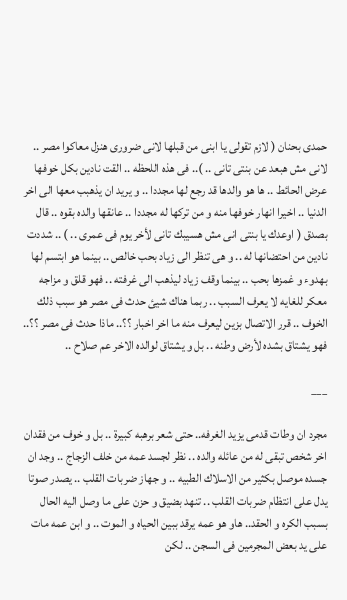حمدى بحنان ( لازم تقولى يا ابنى من قبلها لانى ضرورى هنزل معاكوا مصر .. لانى مش هبعد عن بنتى تانى .. ).. فى هذه اللحظه .. القت نادين بكل خوفها عرض الحائط .. ها هو والدها قد رجع لها مجددا .. و يريد ان يذهبب معها الى اخر الدنيا .. اخيرا انهار خوفها منه و من تركها له مجددا .. عانقها والده بقوه .. قال بصدق ( اوعدك يا بنتى انى مش هسيبك تانى لأخر يوم فى عمرى .. ) .. شددت نادين من احتضانها له .. و هى تنظر الى زياد بحب خالص .. بينما هو ابتسم لها بهدوء و غمزها بحب .. بينما وقف زياد ليذهب الى غرفته .. فهو قلق و مزاجه معكر للغايه لا يعرف السبب .. ربما هناك شيئ حدث فى مصر هو سبب ذلك الخوف .. قرر الاتصال بزين ليعرف منه ما اخر اخبار ؟؟.. ماذا حدث فى مصر ؟؟.. فهو يشتاق بشده لأرض وطنه .. بل و يشتاق لوالده الاخر عم صلاح ..

___

مجرد ان وطات قدمى يزيد الغرفه.. حتى شعر برهبه كبيرة .. بل و خوف من فقدان اخر شخص تبقى له من عائله والده .. نظر لجسد عمه من خلف الزجاج .. وجد ان جسده موصل بكثير من الاسلاك الطبيه .. و جهاز ضربات القلب .. يصدر صوتا يدل على انتظام ضربات القلب .. تنهد بضيق و حزن على ما وصل اليه الحال بسبب الكره و الحقد.. هاو هو عمه يرقد ببين الحياه و الموت .. و ابن عمه مات على يد بعض المجرمين فى السجن .. لكن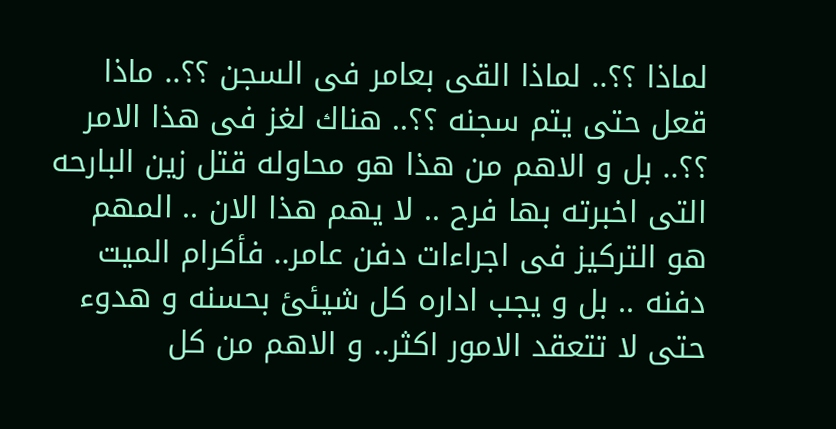لماذا ؟؟.. لماذا القى بعامر فى السجن ؟؟.. ماذا قعل حتى يتم سجنه ؟؟.. هناك لغز فى هذا الامر ؟؟.. بل و الاهم من هذا هو محاوله قتل زين البارحه التى اخبرته بها فرح .. لا يهم هذا الان .. المهم هو التركيز فى اجراءات دفن عامر.. فأكرام الميت دفنه .. بل و يجب اداره كل شيئئ بحسنه و هدوء حتى لا تتعقد الامور اكثر.. و الاهم من كل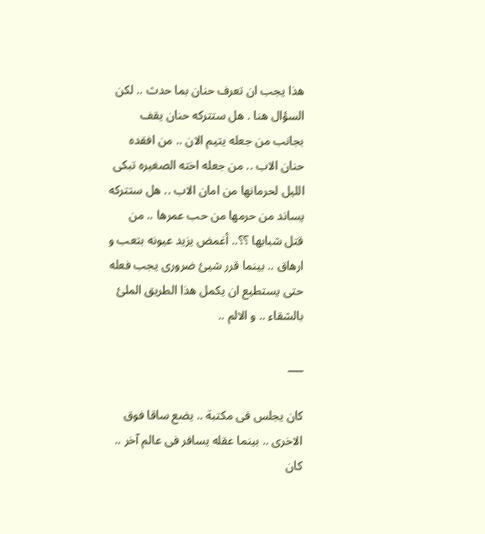هذا يجب ان تعرف حنان بما حدث .. لكن السؤال هنا . هل ستتركه حنان يقف بجانب من جعله يتيم الان .. من افقده حنان الاب .. من جعله اخته الصغيره تبكى الليل لحرمانها من امان الاب .. هل ستتركه يساند من حرمها من حب عمرها .. من قتل شبابها ؟؟.. أغمض يزيد عيونه بتعب و ارهاق .. بينما قرر شيئ ضرورى يجب فعله حتى يستطيع ان يكمل هذا الطريق الملئ بالشقاء .. و الالم ..

___

كان يجلس فى مكتبة .. يضع ساقا فوق الاخرى .. بينما عقله يسافر فى عالم آخر .. كان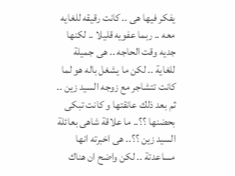يفكر فيها هى .. كانت رقيقه للغايه معه .. ربما عفويه قليلا .. لكنها جديه وقت الحاجه .. هى جميلة للغاية .. لكن ما يشغل باله هو لما كانت تتشاجر مع زوجه السيد زين .. ثم بعد ذلك عانقتها و كانت تبكى بحضنها ؟؟.. ما علاقة شاهى بعائلة السيد زين ؟؟.. هى اخبرته انها مساعدتة .. لكن واضح ان هناك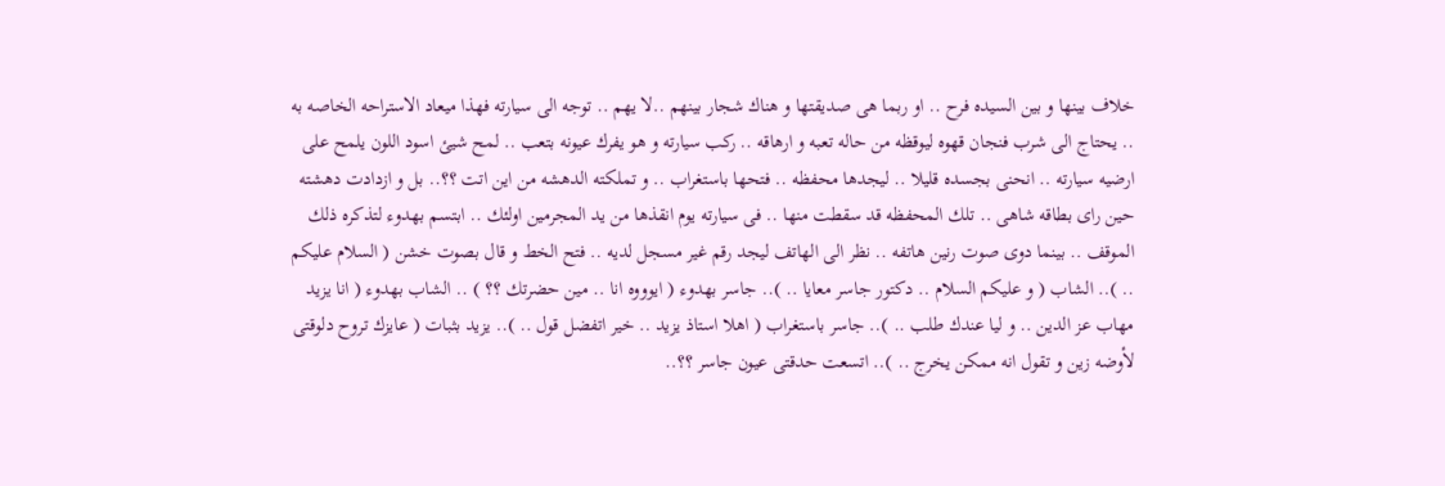خلاف بينها و بين السيده فرح .. او ربما هى صديقتها و هناك شجار بينهم ..لا يهم .. توجه الى سيارته فهذا ميعاد الاستراحه الخاصه به .. يحتاج الى شرب فنجان قهوه ليوقظه من حاله تعبه و ارهاقه .. ركب سيارته و هو يفرك عيونه بتعب .. لمح شيئ اسود اللون يلمح على ارضيه سيارته .. انحنى بجسده قليلا .. ليجدها محفظه .. فتحها باستغراب .. و تملكته الدهشه من اين اتت ؟؟.. بل و ازدادت دهشته حين راى بطاقه شاهى .. تلك المحفظه قد سقطت منها .. فى سيارته يوم انقذها من يد المجرمين اولئك .. ابتسم بهدوء لتذكره ذلك الموقف .. بينما دوى صوت رنين هاتفه .. نظر الى الهاتف ليجد رقم غير مسجل لديه .. فتح الخط و قال بصوت خشن ( السلام عليكم .. ).. الشاب ( و عليكم السلام .. دكتور جاسر معايا .. ).. جاسر بهدوء ( ايوووه انا .. مين حضرتك ؟؟ ) .. الشاب بهدوء ( انا يزيد مهاب عز الدين .. و ليا عندك طلب .. ).. جاسر باستغراب ( اهلا استاذ يزيد .. خير اتفضل قول .. ).. يزيد بثبات ( عايزك تروح دلوقتى لأوضه زين و تقول انه ممكن يخرج .. ).. اتسعت حدقتى عيون جاسر ؟؟..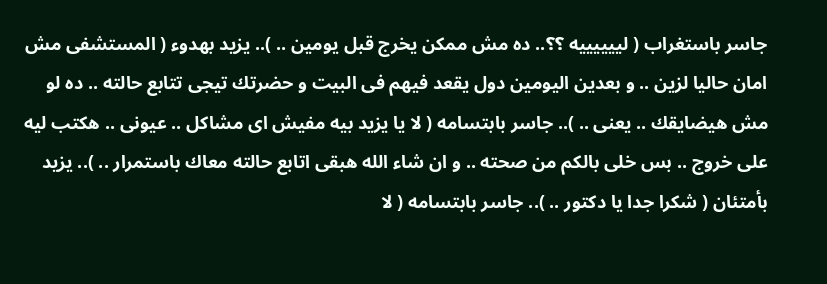جاسر باستغراب ( لييييييه ؟؟.. ده مش ممكن يخرج قبل يومين .. ).. يزيد بهدوء ( المستشفى مش امان حاليا لزين .. و بعدين اليومين دول يقعد فيهم فى البيت و حضرتك تيجى تتابع حالته .. ده لو مش هيضايقك .. يعنى .. ).. جاسر بابتسامه ( لا يا يزيد بيه مفيش اى مشاكل .. عيونى .. هكتب ليه على خروج .. بس خلى بالكم من صحته .. و ان شاء الله هبقى اتابع حالته معاك باستمرار .. ).. يزيد بأمتئان ( شكرا جدا يا دكتور .. ).. جاسر بابتسامه ( لا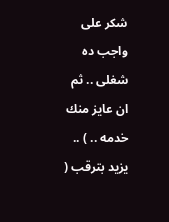شكر على واجب ده شغلى .. ثم ان عايز منك خدمه .. ) .. يزيد بترقب (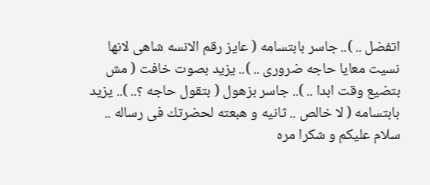اتفضل .. ).. جاسر بابتسامه ( عايز رقم الانسه شاهى لانها نسيت معايا حاجه ضرورى .. ).. يزيد بصوت خافت ( مش بتضيع وقت ابدا .. ).. جاسر بزهول ( بتقول حاجه ؟.. ).. يزيد بابتسامه ( لا خالص .. ثانيه و هبعته لحضرتك فى رساله .. سلام عليكم و شكرا مره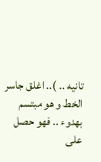تانيه .. ).. اغلق جاسر الخط و هو مبتسم بهدوء .. فهو حصل على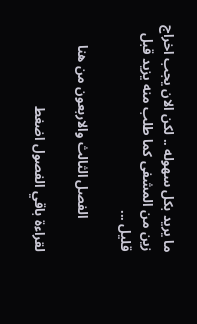ما يريد بكل سهوله .. لكن الان يجب اخراج زين من المشفى كما طلب منه يزيد قبل قليل ...

          الفصل الثالث والاربعون من هنا

لقراءة باقي الفصول اضغط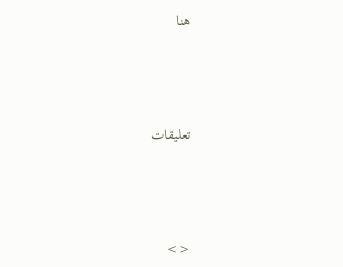هنا



تعليقات



<>